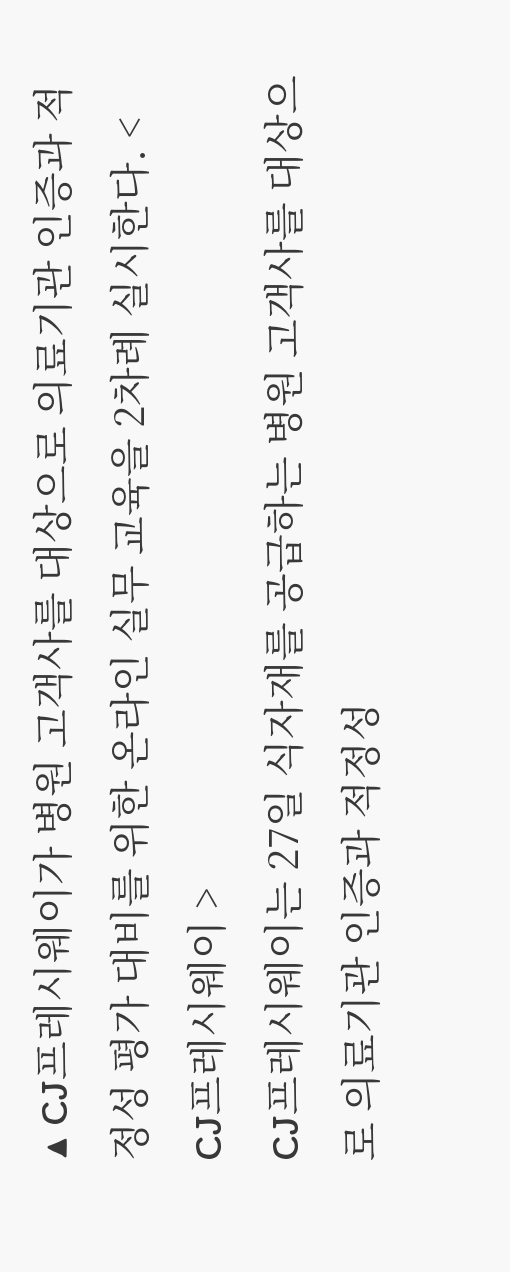▲ CJ프레시웨이가 병원 고객사를 대상으로 의료기관 인증과 적정성 평가 대비를 위한 온라인 실무 교육을 2차례 실시한다. < CJ프레시웨이 >
CJ프레시웨이는 27일 식자재를 공급하는 병원 고객사를 대상으로 의료기관 인증과 적정성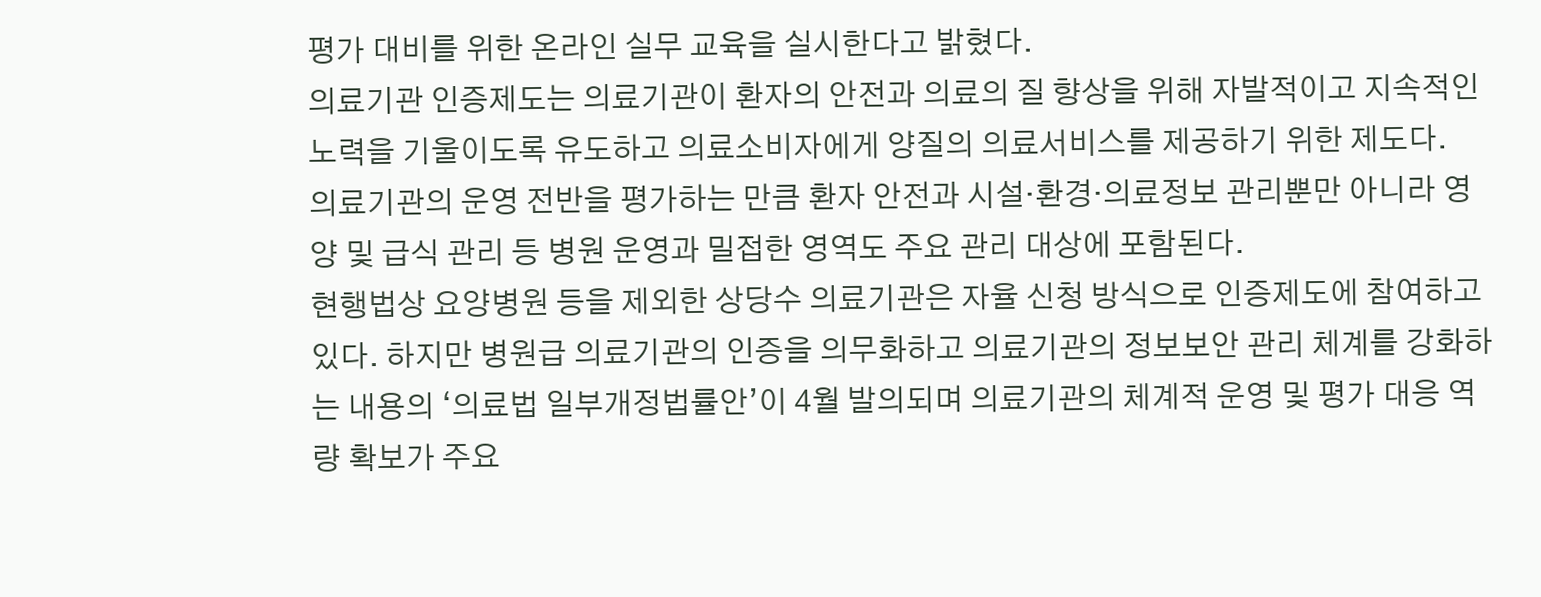평가 대비를 위한 온라인 실무 교육을 실시한다고 밝혔다.
의료기관 인증제도는 의료기관이 환자의 안전과 의료의 질 향상을 위해 자발적이고 지속적인 노력을 기울이도록 유도하고 의료소비자에게 양질의 의료서비스를 제공하기 위한 제도다.
의료기관의 운영 전반을 평가하는 만큼 환자 안전과 시설·환경·의료정보 관리뿐만 아니라 영양 및 급식 관리 등 병원 운영과 밀접한 영역도 주요 관리 대상에 포함된다.
현행법상 요양병원 등을 제외한 상당수 의료기관은 자율 신청 방식으로 인증제도에 참여하고 있다. 하지만 병원급 의료기관의 인증을 의무화하고 의료기관의 정보보안 관리 체계를 강화하는 내용의 ‘의료법 일부개정법률안’이 4월 발의되며 의료기관의 체계적 운영 및 평가 대응 역량 확보가 주요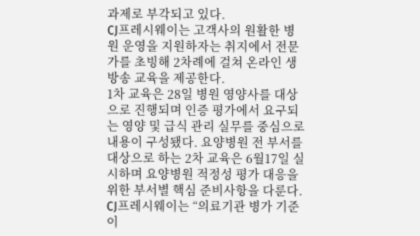과제로 부각되고 있다.
CJ프레시웨이는 고객사의 원활한 병원 운영을 지원하자는 취지에서 전문가를 초빙해 2차례에 걸쳐 온라인 생방송 교육을 제공한다.
1차 교육은 28일 병원 영양사를 대상으로 진행되며 인증 평가에서 요구되는 영양 및 급식 관리 실무를 중심으로 내용이 구성됐다. 요양병원 전 부서를 대상으로 하는 2차 교육은 6월17일 실시하며 요양병원 적정성 평가 대응을 위한 부서별 핵심 준비사항을 다룬다.
CJ프레시웨이는 “의료기관 병가 기준이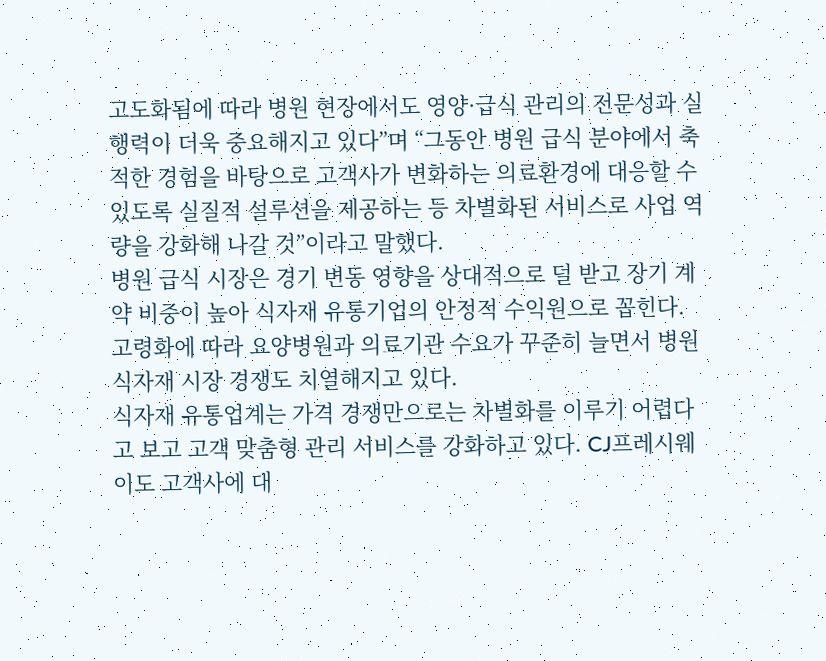고도화됨에 따라 병원 현장에서도 영양·급식 관리의 전문성과 실행력이 더욱 중요해지고 있다”며 “그동안 병원 급식 분야에서 축적한 경험을 바탕으로 고객사가 변화하는 의료환경에 대응할 수 있도록 실질적 설루션을 제공하는 등 차별화된 서비스로 사업 역량을 강화해 나갈 것”이라고 말했다.
병원 급식 시장은 경기 변동 영향을 상대적으로 덜 받고 장기 계약 비중이 높아 식자재 유통기업의 안정적 수익원으로 꼽힌다. 고령화에 따라 요양병원과 의료기관 수요가 꾸준히 늘면서 병원 식자재 시장 경쟁도 치열해지고 있다.
식자재 유통업계는 가격 경쟁만으로는 차별화를 이루기 어렵다고 보고 고객 맞춤형 관리 서비스를 강화하고 있다. CJ프레시웨이도 고객사에 대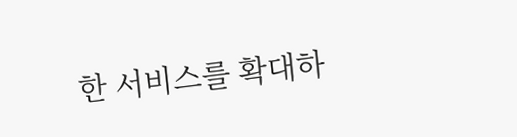한 서비스를 확대하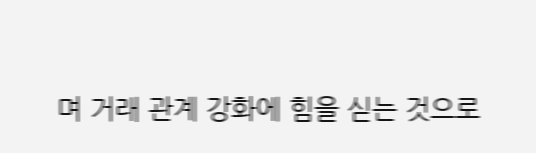며 거래 관계 강화에 힘을 싣는 것으로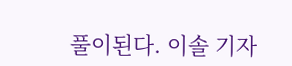풀이된다. 이솔 기자